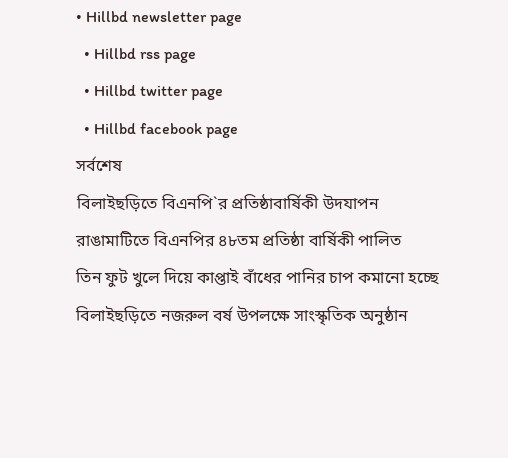• Hillbd newsletter page
  • Hillbd rss page
  • Hillbd twitter page
  • Hillbd facebook page
সর্বশেষ
বিলাইছড়িতে বিএনপি`র প্রতিষ্ঠাবার্ষিকী উদযাপন                    রাঙামাটিতে বিএনপির ৪৮তম প্রতিষ্ঠা বার্ষিকী পালিত                    তিন ফুট খুলে দিয়ে কাপ্তাই বাঁধের পানির চাপ কমানো হচ্ছে                    বিলাইছড়িতে নজরুল বর্ষ উপলক্ষে সাংস্কৃতিক অনুষ্ঠান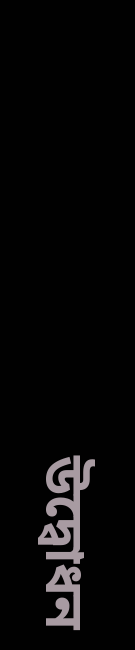উদ্বোধন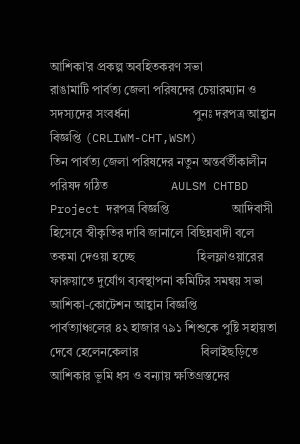আশিকা’র প্রকল্প অবহিতকরণ সভা                    রাঙামাটি পার্বত্য জেলা পরিষদের চেয়ারম্যান ও সদস্যদের সংবর্ধনা                    পুনঃ দরপত্র আহ্বান বিজ্ঞপ্তি (CRLIWM-CHT,WSM)                    তিন পার্বত্য জেলা পরিষদের নতুন অন্তর্বর্তীকালীন পরিষদ গঠিত                    AULSM CHTBD Project দরপত্র বিজ্ঞপ্তি                    আদিবাসী হিসেবে স্বীকৃতির দাবি জানালে বিছিন্নবাদী বলে তকমা দেওয়া হচ্ছে                    হিলফ্লাওয়ারের ফারুয়াতে দুর্যোগ ব্যবস্থাপনা কমিটির সমন্বয় সভা                    আশিকা-কোটেশন আহ্বান বিজ্ঞপ্তি                    পার্বত্যাঞ্চলের ৪২ হাজার ৭৯১ শিশুকে পুষ্টি সহায়তা দেবে হেলেনকেলার                    বিলাইছড়িতে আশিকার ভূমি ধস ও বন্যায় ক্ষতিগ্রস্তদের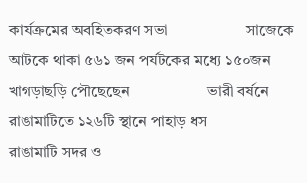কার্যক্রমের অবহিতকরণ সভা                    সাজেকে আটকে থাকা ৫৬১ জন পর্যটকের মধ্যে ১৫০জন খাগড়াছড়ি পৌছেছেন                    ভারী বর্ষনে রাঙামাটিতে ১২৬টি স্থানে পাহাড় ধস                    রাঙামাটি সদর ও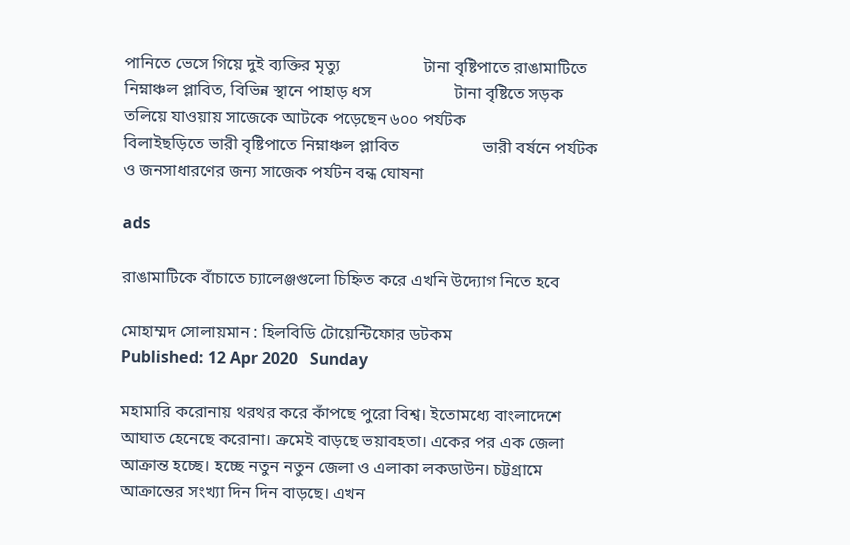পানিতে ভেসে গিয়ে দুই ব্যক্তির মৃত্যু                    টানা বৃষ্টিপাতে রাঙামাটিতে নিম্নাঞ্চল প্লাবিত, বিভিন্ন স্থানে পাহাড় ধস                    টানা বৃষ্টিতে সড়ক তলিয়ে যাওয়ায় সাজেকে আটকে পড়েছেন ৬০০ পর্যটক                    বিলাইছড়িতে ভারী বৃষ্টিপাতে নিম্নাঞ্চল প্লাবিত                    ভারী বর্ষনে পর্যটক ও জনসাধারণের জন্য সাজেক পর্যটন বন্ধ ঘোষনা

ads

রাঙামাটিকে বাঁচাতে চ্যালেঞ্জগুলো চিহ্নিত করে এখনি উদ্যোগ নিতে হবে

মোহাম্মদ সোলায়মান : হিলবিডি টোয়েন্টিফোর ডটকম
Published: 12 Apr 2020   Sunday

মহামারি করোনায় থরথর করে কাঁপছে পুরো বিশ্ব। ইতোমধ্যে বাংলাদেশে আঘাত হেনেছে করোনা। ক্রমেই বাড়ছে ভয়াবহতা। একের পর এক জেলা আক্রান্ত হচ্ছে। হচ্ছে নতুন নতুন জেলা ও এলাকা লকডাউন। চট্টগ্রামে আক্রান্তের সংখ্যা দিন দিন বাড়ছে। এখন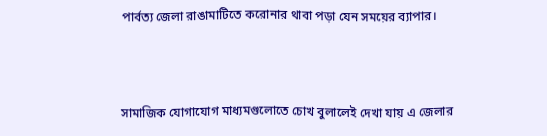পার্বত্য জেলা রাঙামাটিতে করোনার থাবা পড়া যেন সময়ের ব্যাপার।



সামাজিক যোগাযোগ মাধ্যমগুলোতে চোখ বুলালেই দেখা যায় এ জেলার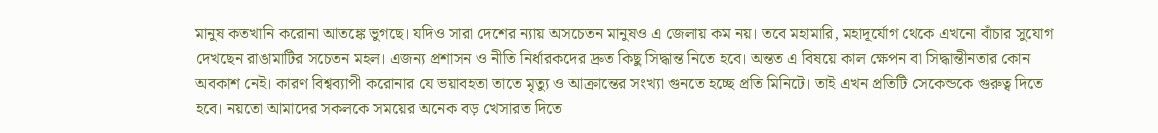মানুষ কতখানি করোনা আতঙ্কে ভুগছে। যদিও সারা দেশের ন্যায় অসচেতন মানুষও এ জেলায় কম নয়। তবে মহামারি, মহাদূর্যোগ থেকে এখনো বাঁচার সুযোগ দেখছেন রাঙামাটির সচেতন মহল। এজন্য প্রশাসন ও নীতি নির্ধারকদের দ্রুত কিছু সিদ্ধান্ত নিতে হবে। অন্তত এ বিষয়ে কাল ক্ষেপন বা সিদ্ধান্তীনতার কোন অবকাশ নেই। কারণ বিশ্বব্যাপী করোনার যে ভয়াবহতা তাতে মৃত্যু ও আক্রান্তের সংখ্যা গুনতে হচ্ছে প্রতি মিনিটে। তাই এখন প্রতিটি সেকেন্ডকে গুরুত্ব দিতে হবে। নয়তো আমাদের সকলকে সময়ের অনেক বড় খেসারত দিতে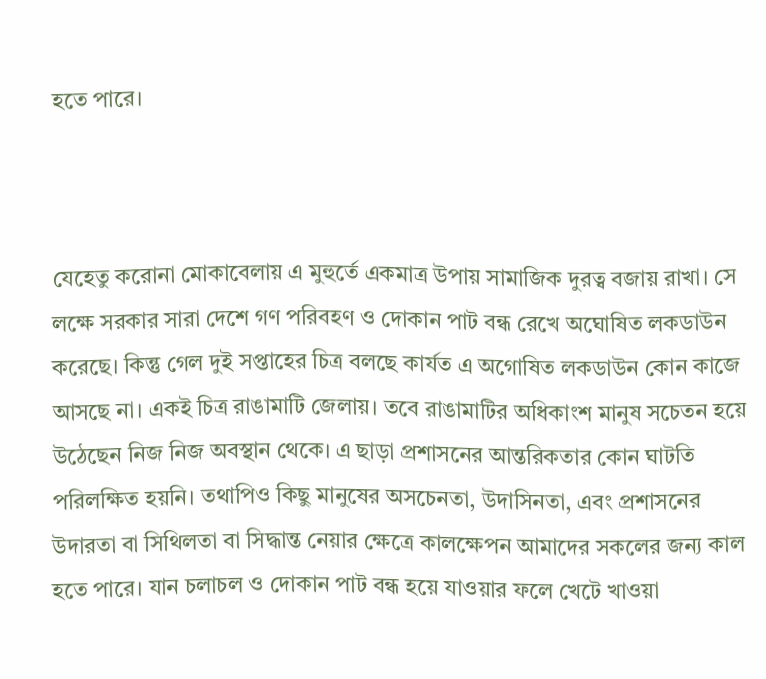হতে পারে।



যেহেতু করোনা মোকাবেলায় এ মুহুর্তে একমাত্র উপায় সামাজিক দুরত্ব বজায় রাখা। সে লক্ষে সরকার সারা দেশে গণ পরিবহণ ও দোকান পাট বন্ধ রেখে অঘোষিত লকডাউন করেছে। কিন্তু গেল দুই সপ্তাহের চিত্র বলছে কার্যত এ অগোষিত লকডাউন কোন কাজে আসছে না। একই চিত্র রাঙামাটি জেলায়। তবে রাঙামাটির অধিকাংশ মানুষ সচেতন হয়ে উঠেছেন নিজ নিজ অবস্থান থেকে। এ ছাড়া প্রশাসনের আন্তরিকতার কোন ঘাটতি পরিলক্ষিত হয়নি। তথাপিও কিছু মানুষের অসচেনতা, উদাসিনতা, এবং প্রশাসনের উদারতা বা সিথিলতা বা সিদ্ধান্ত নেয়ার ক্ষেত্রে কালক্ষেপন আমাদের সকলের জন্য কাল হতে পারে। যান চলাচল ও দোকান পাট বন্ধ হয়ে যাওয়ার ফলে খেটে খাওয়া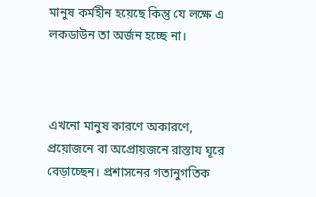মানুষ কর্মহীন হয়েছে কিন্তু যে লক্ষে এ লকডাউন তা অর্জন হচ্ছে না।



এখনো মানুষ কারণে অকারণে, প্রয়োজনে বা অপ্রোয়জনে রাস্তায ঘূরে বেড়াচ্ছেন। প্রশাসনের গতানুগতিক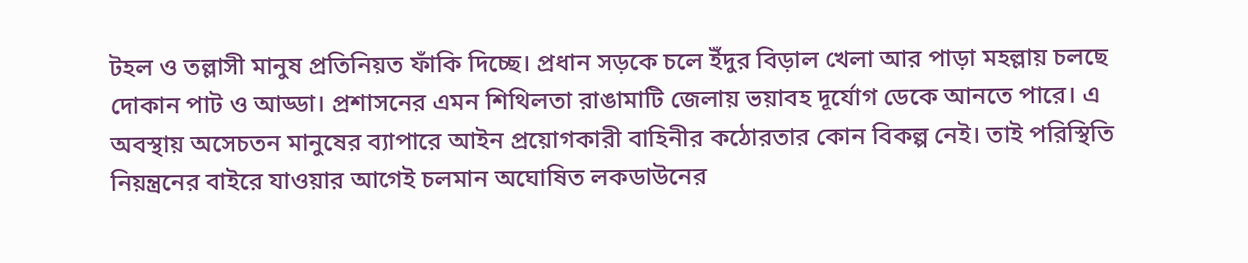টহল ও তল্লাসী মানুষ প্রতিনিয়ত ফাঁকি দিচ্ছে। প্রধান সড়কে চলে ইঁদুর বিড়াল খেলা আর পাড়া মহল্লায় চলছে দোকান পাট ও আড্ডা। প্রশাসনের এমন শিথিলতা রাঙামাটি জেলায় ভয়াবহ দূর্যোগ ডেকে আনতে পারে। এ অবস্থায় অসেচতন মানুষের ব্যাপারে আইন প্রয়োগকারী বাহিনীর কঠোরতার কোন বিকল্প নেই। তাই পরিস্থিতি নিয়ন্ত্রনের বাইরে যাওয়ার আগেই চলমান অঘোষিত লকডাউনের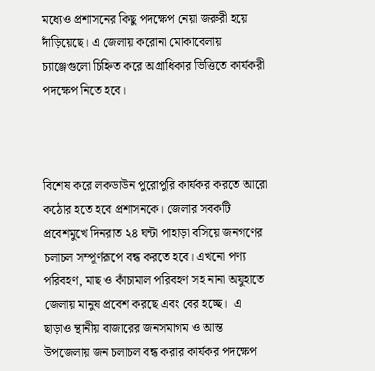মধ্যেও প্রশাসনের কিছু পদক্ষেপ নেয়া জরুরী হয়ে দাঁড়িয়েছে। এ জেলায় করোনা মোকাবেলায় চ্যাঞ্জেগুলো চিহ্নিত করে অগ্রাধিকার ভিত্তিতে কার্যকরী পদক্ষেপ নিতে হবে।



বিশেষ করে লকডাউন পুরোপুরি কার্যকর করতে আরো কঠোর হতে হবে প্রশাসনকে। জেলার সবকটি প্রবেশমুখে দিনরাত ২৪ ঘন্টা পাহাড়া বসিয়ে জনগণের চলাচল সম্পূর্ণরূপে বন্ধ করতে হবে। এখনো পণ্য পরিবহণ, মাছ ও কাঁচামাল পরিবহণ সহ নানা অযুহাতে জেলায় মানুষ প্রবেশ করছে এবং বের হচ্ছে।  এ ছাড়াও ন্থানীয় বাজারের জনসমাগম ও আন্ত উপজেলায় জন চলাচল বন্ধ করার কার্যকর পদক্ষেপ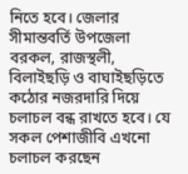নিতে হবে। জেলার সীমান্তবর্তি উপজেলা বরকল, রাজস্থলী, বিলাইছড়ি ও বাঘাইছড়িতে কঠোর নজরদারি দিয়ে চলাচল বন্ধ রাখতে হবে। যে সকল পেশাজীবি এখনো চলাচল করছেন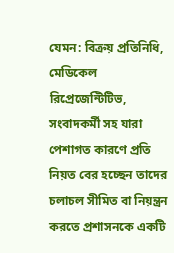যেমন: বিক্রয় প্রতিনিধি, মেডিকেল রিপ্রেজেন্টিটিভ, সংবাদকর্মী সহ যারা পেশাগত কারণে প্রতি নিয়ত বের হচ্ছেন তাদের চলাচল সীমিত বা নিয়ন্ত্রন করতে প্রশাসনকে একটি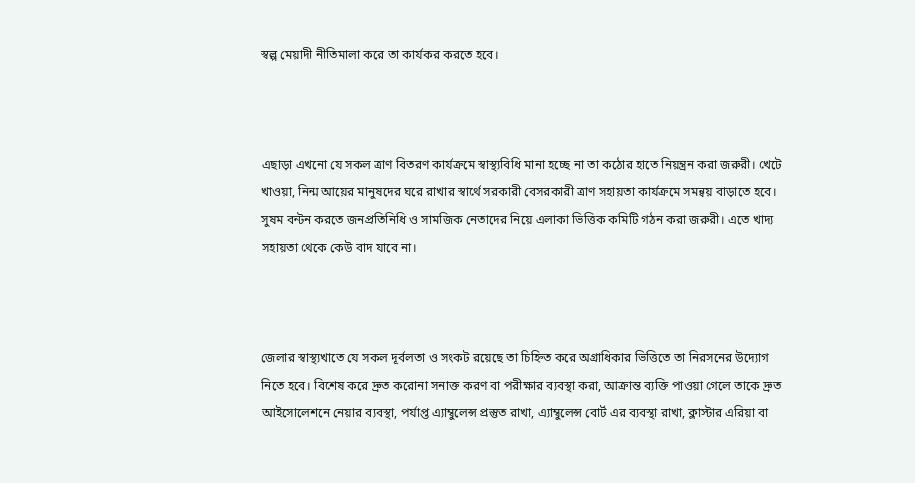স্বল্প মেয়াদী নীতিমালা করে তা কার্যকর করতে হবে।



এছাড়া এখনো যে সকল ত্রাণ বিতরণ কার্যক্রমে স্বাস্থ্যবিধি মানা হচ্ছে না তা কঠোর হাতে নিয়ন্ত্রন করা জরুরী। খেটে খাওয়া, নিন্ম আয়ের মানুষদের ঘরে রাখার স্বার্থে সরকারী বেসরকারী ত্রাণ সহায়তা কার্যক্রমে সমন্বয় বাড়াতে হবে। সুষম বন্টন করতে জনপ্রতিনিধি ও সামজিক নেতাদের নিয়ে এলাকা ভিত্তিক কমিটি গঠন করা জরুরী। এতে খাদ্য সহায়তা থেকে কেউ বাদ যাবে না।



জেলার স্বাস্থ্যখাতে যে সকল দূর্বলতা ও সংকট রয়েছে তা চিহ্নিত করে অগ্রাধিকার ভিত্তিতে তা নিরসনের উদ্যোগ নিতে হবে। বিশেষ করে দ্রুত করোনা সনাক্ত করণ বা পরীক্ষার ব্যবস্থা করা, আক্রান্ত ব্যক্তি পাওয়া গেলে তাকে দ্রুত আইসোলেশনে নেয়ার ব্যবস্থা, পর্যাপ্ত এ্যাম্বুলেন্স প্রস্তুত রাখা, এ্যাম্বুলেন্স বোর্ট এর ব্যবস্থা রাখা, ক্লাস্টার এরিয়া বা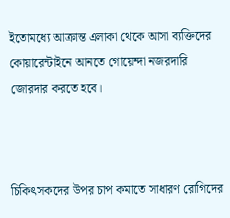ইতোমধ্যে আক্রান্ত এলাকা থেকে আসা ব্যক্তিদের কোয়ারেন্টাইনে আনতে গোয়েন্দা নজরদারি জোরদার করতে হবে।



চিকিৎসকদের উপর চাপ কমাতে সাধারণ রোগিদের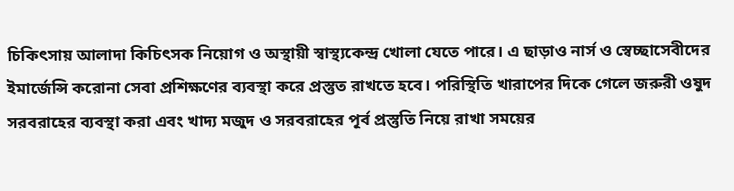চিকিৎসায় আলাদা কিচিৎসক নিয়োগ ও অস্থায়ী স্বাস্থ্যকেন্দ্র খোলা যেতে পারে। এ ছাড়াও নার্স ও স্বেচ্ছাসেবীদের ইমার্জেন্সি করোনা সেবা প্রশিক্ষণের ব্যবস্থা করে প্রস্তুত রাখতে হবে। পরিস্থিতি খারাপের দিকে গেলে জরুরী ওষুদ সরবরাহের ব্যবস্থা করা এবং খাদ্য মজুদ ও সরবরাহের পূর্ব প্রস্তুতি নিয়ে রাখা সময়ের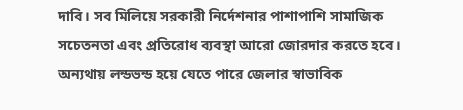দাবি। সব মিলিয়ে সরকারী নির্দেশনার পাশাপাশি সামাজিক সচেতনতা এবং প্রতিরোধ ব্যবস্থা আরো জোরদার করতে হবে। অন্যথায় লন্ডভন্ড হয়ে যেতে পারে জেলার স্বাভাবিক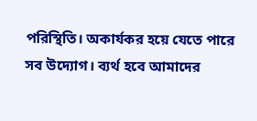পরিস্থিতি। অকার্যকর হয়ে যেতে পারে সব উদ্যোগ। ব্যর্থ হবে আমাদের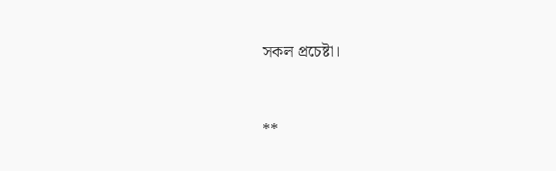সকল প্রচেষ্টা।



**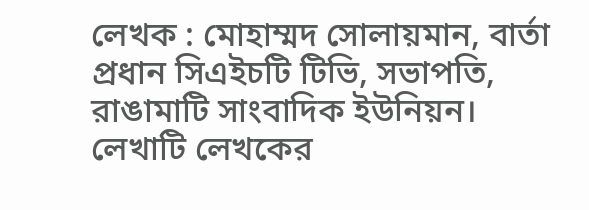লেখক : মোহাম্মদ সোলায়মান, বার্তা প্রধান সিএইচটি টিভি, সভাপতি, রাঙামাটি সাংবাদিক ইউনিয়ন।  লেখাটি লেখকের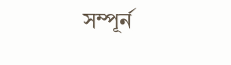সম্পূর্ন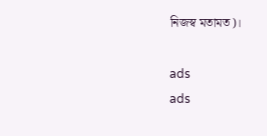নিজস্ব মতামত)।

ads
ads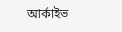আর্কাইভ